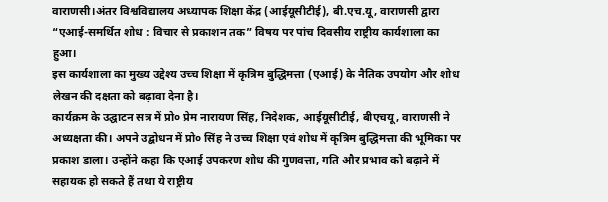वाराणसी।अंतर विश्वविद्यालय अध्यापक शिक्षा केंद्र (आईयूसीटीई), बी.एच.यू, वाराणसी द्वारा “एआई-समर्थित शोध : विचार से प्रकाशन तक” विषय पर पांच दिवसीय राष्ट्रीय कार्यशाला का हुआ।
इस कार्यशाला का मुख्य उद्देश्य उच्च शिक्षा में कृत्रिम बुद्धिमत्ता (एआई) के नैतिक उपयोग और शोध लेखन की दक्षता को बढ़ावा देना है।
कार्यक्रम के उद्घाटन सत्र में प्रो० प्रेम नारायण सिंह, निदेशक, आईयूसीटीई, बीएचयू, वाराणसी ने अध्यक्षता की। अपने उद्बोधन में प्रो० सिंह ने उच्च शिक्षा एवं शोध में कृत्रिम बुद्धिमत्ता की भूमिका पर प्रकाश डाला। उन्होंने कहा कि एआई उपकरण शोध की गुणवत्ता, गति और प्रभाव को बढ़ाने में सहायक हो सकते हैं तथा ये राष्ट्रीय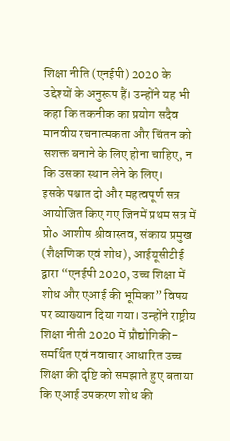शिक्षा नीति (एनईपी) 2020 के उद्देश्यों के अनुरूप हैं। उन्होंने यह भी कहा कि तकनीक का प्रयोग सदैव मानवीय रचनात्मकता और चिंतन को सशक्त बनाने के लिए होना चाहिए, न कि उसका स्थान लेने के लिए।
इसके पश्चात दो और महत्वपूर्ण सत्र आयोजित किए गए जिनमें प्रथम सत्र में प्रो० आशीष श्रीवास्तव, संकाय प्रमुख (शैक्षणिक एवं शोध), आईयूसीटीई द्वारा “एनईपी 2020, उच्च शिक्षा में शोध और एआई की भूमिका” विषय पर व्याख्यान दिया गया। उन्होंने राष्ट्रीय शिक्षा नीती 2020 में प्रौद्योगिकी-समर्थित एवं नवाचार आधारित उच्च शिक्षा की दृष्टि को समझाते हुए बताया कि एआई उपकरण शोध की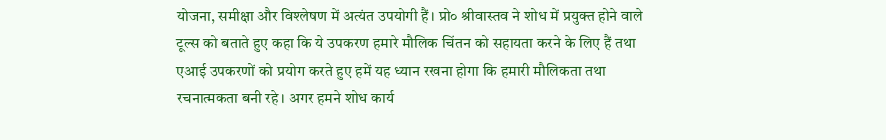योजना, समीक्षा और विश्लेषण में अत्यंत उपयोगी हैं। प्रो० श्रीवास्तव ने शोध में प्रयुक्त होने वाले टूल्स को बताते हुए कहा कि ये उपकरण हमारे मौलिक चिंतन को सहायता करने के लिए हैं तथा एआई उपकरणों को प्रयोग करते हुए हमें यह ध्यान रखना होगा कि हमारी मौलिकता तथा रचनात्मकता बनी रहे। अगर हमने शोध कार्य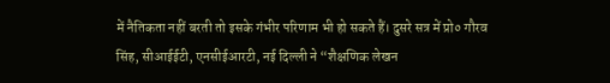में नैतिकता नहीं बरती तो इसके गंभीर परिणाम भी हो सकते हैं। दुसरे सत्र में प्रो० गौरव सिंह, सीआईईटी, एनसीईआरटी, नई दिल्ली ने “शैक्षणिक लेखन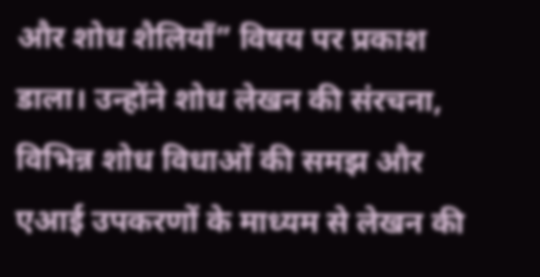और शोध शैलियाँ” विषय पर प्रकाश डाला। उन्होंने शोध लेखन की संरचना, विभिन्न शोध विधाओं की समझ और एआई उपकरणों के माध्यम से लेखन की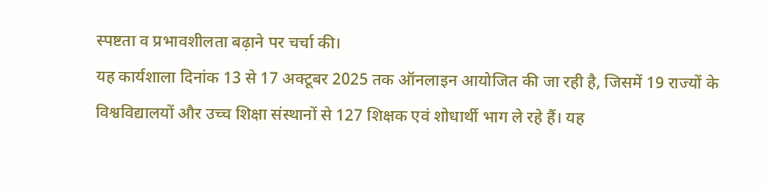स्पष्टता व प्रभावशीलता बढ़ाने पर चर्चा की।
यह कार्यशाला दिनांक 13 से 17 अक्टूबर 2025 तक ऑनलाइन आयोजित की जा रही है, जिसमें 19 राज्यों के विश्वविद्यालयों और उच्च शिक्षा संस्थानों से 127 शिक्षक एवं शोधार्थी भाग ले रहे हैं। यह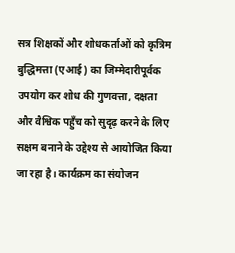सत्र शिक्षकों और शोधकर्ताओं को कृत्रिम बुद्धिमत्ता (एआई) का जिम्मेदारीपूर्वक उपयोग कर शोध की गुणवत्ता, दक्षता और वैश्विक पहुँच को सुदृढ़ करने के लिए सक्षम बनाने के उद्देश्य से आयोजित किया जा रहा है। कार्यक्रम का संयोजन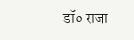डॉ० राजा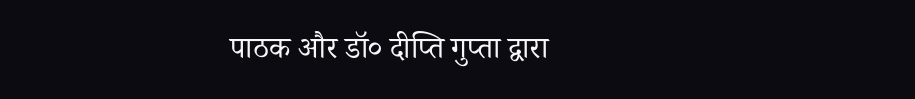पाठक और डॉ० दीप्ति गुप्ता द्वारा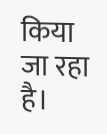किया जा रहा है।